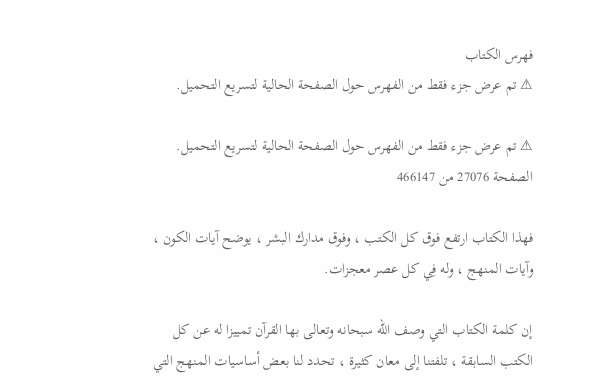فهرس الكتاب
⚠ تم عرض جزء فقط من الفهرس حول الصفحة الحالية لتسريع التحميل.

⚠ تم عرض جزء فقط من الفهرس حول الصفحة الحالية لتسريع التحميل.
الصفحة 27076 من 466147

فهذا الكتاب ارتفع فوق كل الكتب ، وفوق مدارك البشر ، يوضح آيات الكون ، وآيات المنهج ، وله فِي كل عصر معجزات.

إن كلمة الكتاب التي وصف الله سبحانه وتعالى بها القرآن تمييزا له عن كل الكتب السابقة ، تلفتنا إلى معان كثيرة ، تحدد لنا بعض أساسيات المنهج التي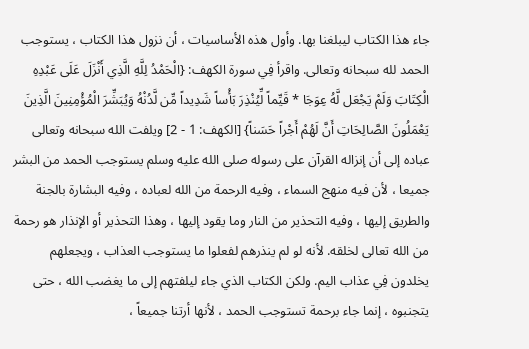جاء هذا الكتاب ليبلغنا بها. وأول هذه الأساسيات ، أن نزول هذا الكتاب ، يستوجب الحمد لله سبحانه وتعالى. واقرأ فِي سورة الكهف: {الْحَمْدُ لِلَّهِ الَّذِي أَنْزَلَ عَلَى عَبْدِهِ الْكِتَابَ وَلَمْ يَجْعَل لَّهُ عِوَجَا * قَيِّماً لِّيُنْذِرَ بَأْساً شَدِيداً مِّن لَّدُنْهُ وَيُبَشِّرَ الْمُؤْمِنِينَ الَّذِينَ يَعْمَلُونَ الصَّالِحَاتِ أَنَّ لَهُمْ أَجْراً حَسَناً} [الكهف: 1 - 2] ويلفت الله سبحانه وتعالى عباده إلى أن إنزاله القرآن على رسوله صلى الله عليه وسلم يستوجب الحمد من البشر جميعا ، لأن فيه منهج السماء ، وفيه الرحمة من الله لعباده ، وفيه البشارة بالجنة والطريق إليها ، وفيه التحذير من النار وما يقود إليها ، وهذا التحذير أو الإنذار هو رحمة من الله تعالى لخلقه. لأنه لو لم ينذرهم لفعلوا ما يستوجب العذاب ، ويجعلهم يخلدون فِي عذاب اليم. ولكن الكتاب الذي جاء ليلفتهم إلى ما يغضب الله ، حتى يتجنبوه ، إنما جاء برحمة تستوجب الحمد ، لأنها أرتنا جميعاً ،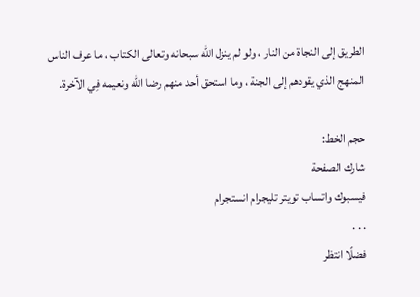الطريق إلى النجاة من النار ، ولو لم ينزل الله سبحانه وتعالى الكتاب ، ما عرف الناس المنهج الذي يقودهم إلى الجنة ، وما استحق أحد منهم رضا الله ونعيمه فِي الآخرة.

حجم الخط:
شارك الصفحة
فيسبوك واتساب تويتر تليجرام انستجرام
. . .
فضلًا انتظر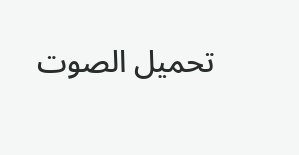تحميل الصوت